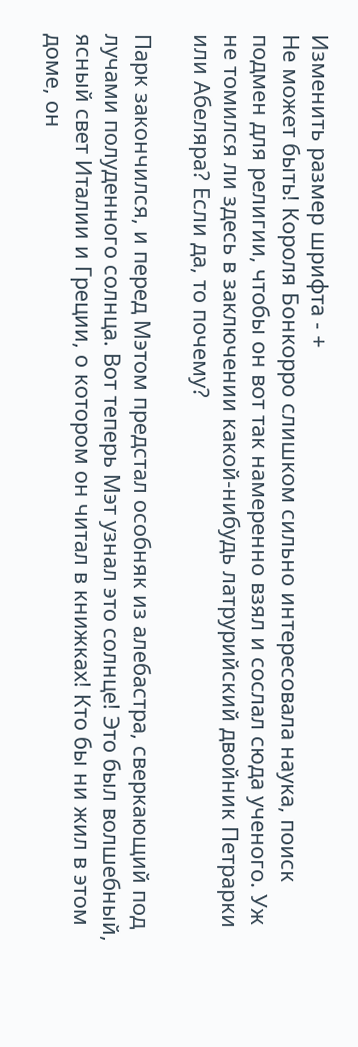Изменить размер шрифта - +
Не может быть! Короля Бонкорро слишком сильно интересовала наука, поиск подмен для религии, чтобы он вот так намеренно взял и сослал сюда ученого. Уж не томился ли здесь в заключении какой-нибудь латрурийский двойник Петрарки или Абеляра? Если да, то почему?

Парк закончился, и перед Мэтом предстал особняк из алебастра, сверкающий под лучами полуденного солнца. Вот теперь Мэт узнал это солнце! Это был волшебный, ясный свет Италии и Греции, о котором он читал в книжках! Кто бы ни жил в этом доме, он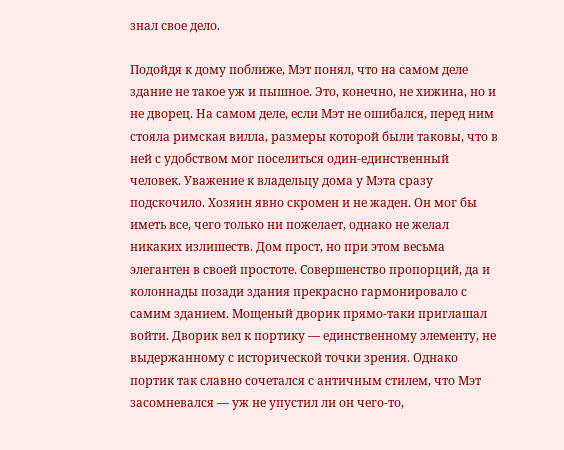знал свое дело.

Подойдя к дому поближе, Мэт понял, что на самом деле здание не такое уж и пышное. Это, конечно, не хижина, но и не дворец. На самом деле, если Мэт не ошибался, перед ним стояла римская вилла, размеры которой были таковы, что в ней с удобством мог поселиться один-единственный человек. Уважение к владельцу дома у Мэта сразу подскочило. Хозяин явно скромен и не жаден. Он мог бы иметь все, чего только ни пожелает, однако не желал никаких излишеств. Дом прост, но при этом весьма элегантен в своей простоте. Совершенство пропорций, да и колоннады позади здания прекрасно гармонировало с самим зданием. Мощеный дворик прямо-таки приглашал войти. Дворик вел к портику — единственному элементу, не выдержанному с исторической точки зрения. Однако портик так славно сочетался с античным стилем, что Мэт засомневался — уж не упустил ли он чего-то,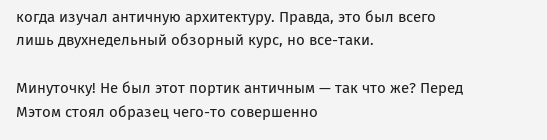когда изучал античную архитектуру. Правда, это был всего лишь двухнедельный обзорный курс, но все-таки.

Минуточку! Не был этот портик античным — так что же? Перед Мэтом стоял образец чего-то совершенно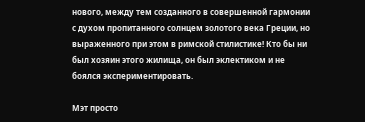нового, между тем созданного в совершенной гармонии с духом пропитанного солнцем золотого века Греции, но выраженного при этом в римской стилистике! Кто бы ни был хозяин этого жилища, он был эклектиком и не боялся экспериментировать.

Мэт просто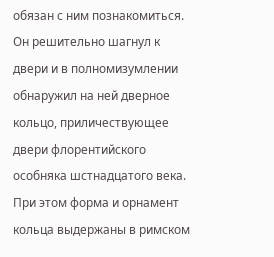обязан с ним познакомиться. Он решительно шагнул к двери и в полномизумлении обнаружил на ней дверное кольцо, приличествующее двери флорентийского особняка шстнадцатого века. При этом форма и орнамент кольца выдержаны в римском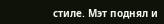стиле. Мэт поднял и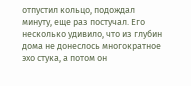отпустил кольцо, подождал минуту, еще раз постучал. Его несколько удивило, что из глубин дома не донеслось многократное эхо стука, а потом он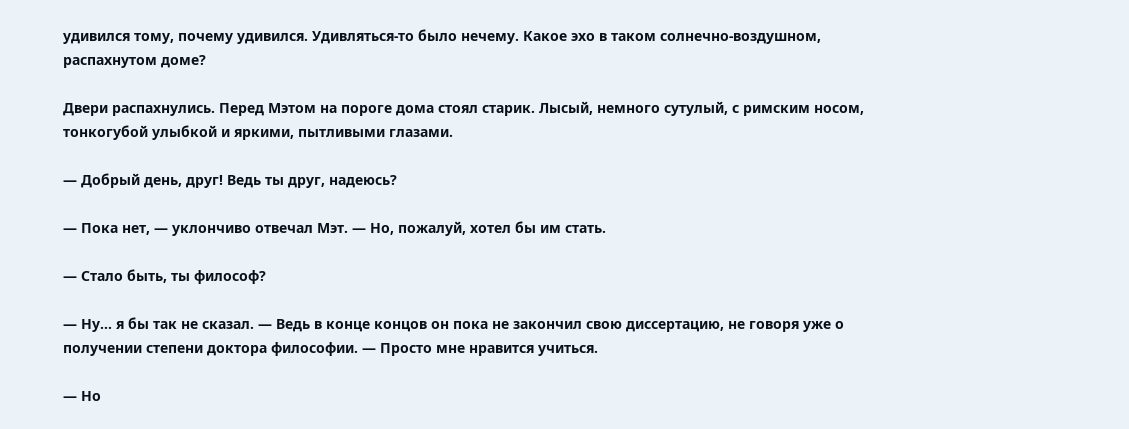удивился тому, почему удивился. Удивляться-то было нечему. Какое эхо в таком солнечно-воздушном, распахнутом доме?

Двери распахнулись. Перед Мэтом на пороге дома стоял старик. Лысый, немного сутулый, с римским носом, тонкогубой улыбкой и яркими, пытливыми глазами.

— Добрый день, друг! Ведь ты друг, надеюсь?

— Пока нет, — уклончиво отвечал Мэт. — Но, пожалуй, хотел бы им стать.

— Стало быть, ты философ?

— Ну... я бы так не сказал. — Ведь в конце концов он пока не закончил свою диссертацию, не говоря уже о получении степени доктора философии. — Просто мне нравится учиться.

— Но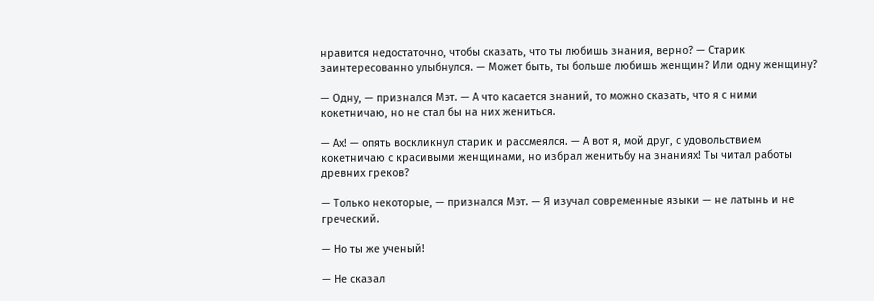нравится недостаточно, чтобы сказать, что ты любишь знания, верно? — Старик заинтересованно улыбнулся. — Может быть, ты больше любишь женщин? Или одну женщину?

— Одну, — признался Мэт. — А что касается знаний, то можно сказать, что я с ними кокетничаю, но не стал бы на них жениться.

— Ах! — опять воскликнул старик и рассмеялся. — А вот я, мой друг, с удовольствием кокетничаю с красивыми женщинами, но избрал женитьбу на знаниях! Ты читал работы древних греков?

— Только некоторые, — признался Мэт. — Я изучал современные языки — не латынь и не греческий.

— Но ты же ученый!

— Не сказал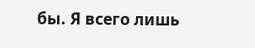бы. Я всего лишь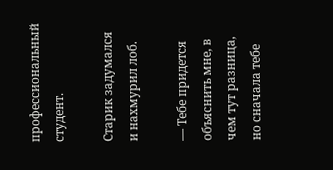профессиональный студент.

Старик задумался и нахмурил лоб.

— Тебе придется объяснить мне, в чем тут разница, но сначала тебе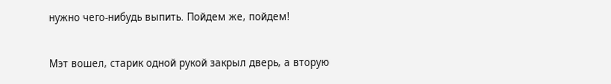нужно чего-нибудь выпить. Пойдем же, пойдем!

Мэт вошел, старик одной рукой закрыл дверь, а вторую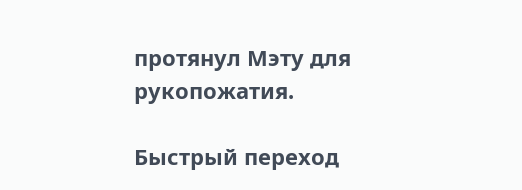протянул Мэту для рукопожатия.

Быстрый переход